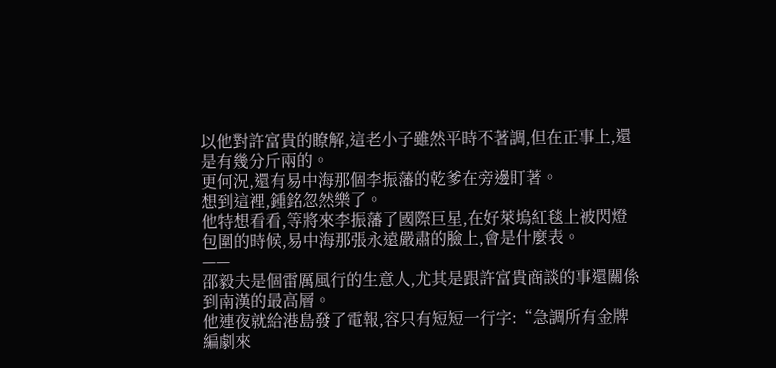以他對許富貴的瞭解,這老小子雖然平時不著調,但在正事上,還是有幾分斤兩的。
更何況,還有易中海那個李振藩的乾爹在旁邊盯著。
想到這裡,鍾銘忽然樂了。
他特想看看,等將來李振藩了國際巨星,在好萊塢紅毯上被閃燈包圍的時候,易中海那張永遠嚴肅的臉上,會是什麼表。
——
邵毅夫是個雷厲風行的生意人,尤其是跟許富貴商談的事還關係到南漢的最高層。
他連夜就給港島發了電報,容只有短短一行字:“急調所有金牌編劇來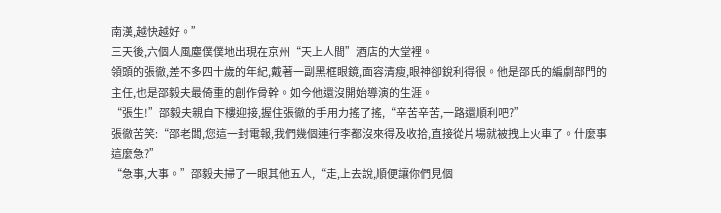南漢,越快越好。”
三天後,六個人風塵僕僕地出現在京州“天上人間”酒店的大堂裡。
領頭的張徹,差不多四十歲的年紀,戴著一副黑框眼鏡,面容清瘦,眼神卻銳利得很。他是邵氏的編劇部門的主任,也是邵毅夫最倚重的創作骨幹。如今他還沒開始導演的生涯。
“張生!”邵毅夫親自下樓迎接,握住張徹的手用力搖了搖,“辛苦辛苦,一路還順利吧?”
張徹苦笑:“邵老闆,您這一封電報,我們幾個連行李都沒來得及收拾,直接從片場就被拽上火車了。什麼事這麼急?”
“急事,大事。”邵毅夫掃了一眼其他五人,“走,上去說,順便讓你們見個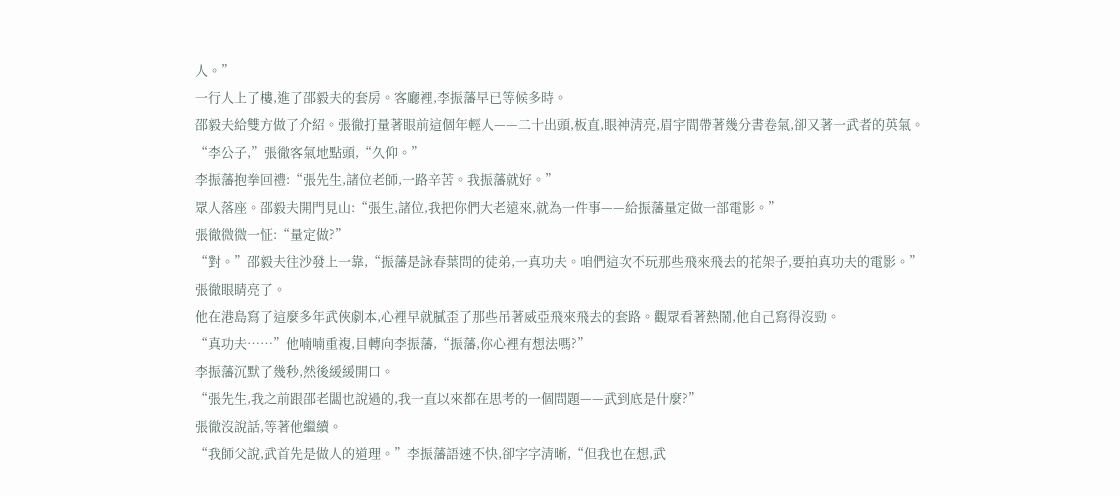人。”
一行人上了樓,進了邵毅夫的套房。客廳裡,李振藩早已等候多時。
邵毅夫給雙方做了介紹。張徹打量著眼前這個年輕人——二十出頭,板直,眼神清亮,眉宇間帶著幾分書卷氣,卻又著一武者的英氣。
“李公子,”張徹客氣地點頭,“久仰。”
李振藩抱拳回禮:“張先生,諸位老師,一路辛苦。我振藩就好。”
眾人落座。邵毅夫開門見山:“張生,諸位,我把你們大老遠來,就為一件事——給振藩量定做一部電影。”
張徹微微一怔:“量定做?”
“對。”邵毅夫往沙發上一靠,“振藩是詠春葉問的徒弟,一真功夫。咱們這次不玩那些飛來飛去的花架子,要拍真功夫的電影。”
張徹眼睛亮了。
他在港島寫了這麼多年武俠劇本,心裡早就膩歪了那些吊著威亞飛來飛去的套路。觀眾看著熱鬧,他自己寫得沒勁。
“真功夫……”他喃喃重複,目轉向李振藩,“振藩,你心裡有想法嗎?”
李振藩沉默了幾秒,然後緩緩開口。
“張先生,我之前跟邵老闆也說過的,我一直以來都在思考的一個問題——武到底是什麼?”
張徹沒說話,等著他繼續。
“我師父說,武首先是做人的道理。”李振藩語速不快,卻字字清晰,“但我也在想,武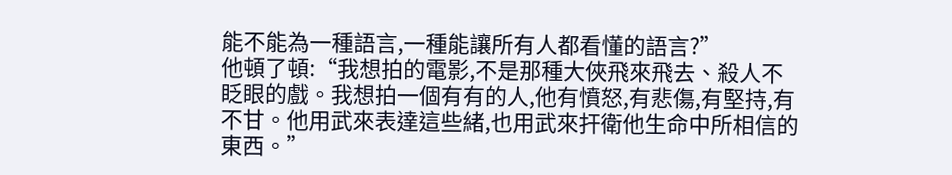能不能為一種語言,一種能讓所有人都看懂的語言?”
他頓了頓:“我想拍的電影,不是那種大俠飛來飛去、殺人不眨眼的戲。我想拍一個有有的人,他有憤怒,有悲傷,有堅持,有不甘。他用武來表達這些緒,也用武來扞衛他生命中所相信的東西。”